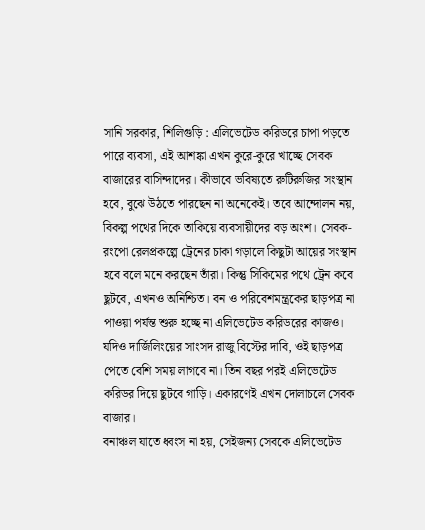সানি সরকার, শিলিগুড়ি : এলিভেটেড করিডরে চাপা পড়তে পারে ব্যবসা, এই আশঙ্কা এখন কুরে-কুরে খাচ্ছে সেবক বাজারের বাসিন্দাদের। কীভাবে ভবিষ্যতে রুটিরুজির সংস্থান হবে, বুঝে উঠতে পারছেন না অনেকেই। তবে আন্দোলন নয়, বিকল্প পথের দিকে তাকিয়ে ব্যবসায়ীদের বড় অংশ। সেবক-রংপো রেলপ্রকল্পে ট্রেনের চাকা গড়ালে কিছুটা আয়ের সংস্থান হবে বলে মনে করছেন তাঁরা। কিন্তু সিকিমের পথে ট্রেন কবে ছুটবে, এখনও অনিশ্চিত। বন ও পরিবেশমন্ত্রকের ছাড়পত্র না পাওয়া পর্যন্ত শুরু হচ্ছে না এলিভেটেড করিডরের কাজও। যদিও দার্জিলিংয়ের সাংসদ রাজু বিস্টের দাবি, ওই ছাড়পত্র পেতে বেশি সময় লাগবে না। তিন বছর পরই এলিভেটেড করিডর দিয়ে ছুটবে গাড়ি। একারণেই এখন দোলাচলে সেবক বাজার।
বনাঞ্চল যাতে ধ্বংস না হয়, সেইজন্য সেবকে এলিভেটেড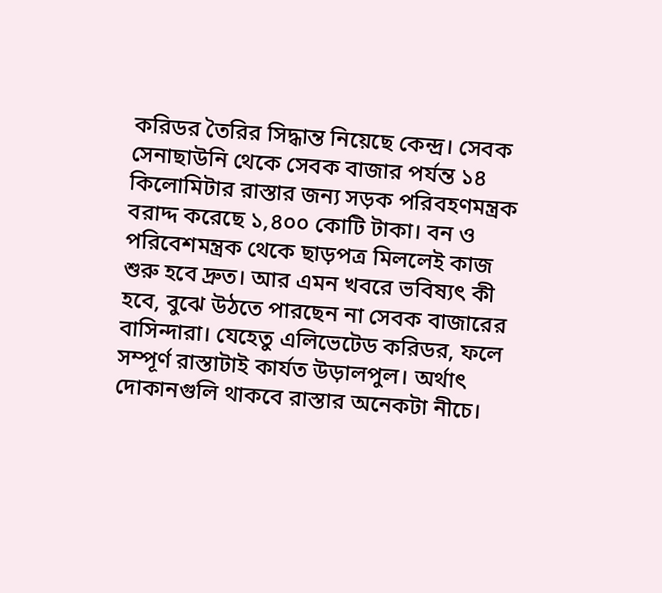করিডর তৈরির সিদ্ধান্ত নিয়েছে কেন্দ্র। সেবক সেনাছাউনি থেকে সেবক বাজার পর্যন্ত ১৪ কিলোমিটার রাস্তার জন্য সড়ক পরিবহণমন্ত্রক বরাদ্দ করেছে ১,৪০০ কোটি টাকা। বন ও পরিবেশমন্ত্রক থেকে ছাড়পত্র মিললেই কাজ শুরু হবে দ্রুত। আর এমন খবরে ভবিষ্যৎ কী হবে, বুঝে উঠতে পারছেন না সেবক বাজারের বাসিন্দারা। যেহেতু এলিভেটেড করিডর, ফলে সম্পূর্ণ রাস্তাটাই কার্যত উড়ালপুল। অর্থাৎ দোকানগুলি থাকবে রাস্তার অনেকটা নীচে।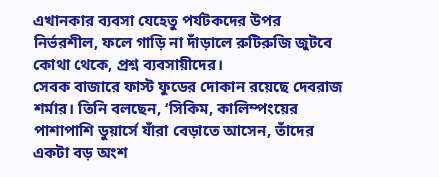এখানকার ব্যবসা যেহেতু পর্যটকদের উপর নির্ভরশীল, ফলে গাড়ি না দাঁড়ালে রুটিরুজি জুটবে কোথা থেকে, প্রশ্ন ব্যবসায়ীদের।
সেবক বাজারে ফাস্ট ফুডের দোকান রয়েছে দেবরাজ শর্মার। তিনি বলছেন, ‘সিকিম, কালিম্পংয়ের পাশাপাশি ডুয়ার্সে যাঁরা বেড়াতে আসেন, তাঁদের একটা বড় অংশ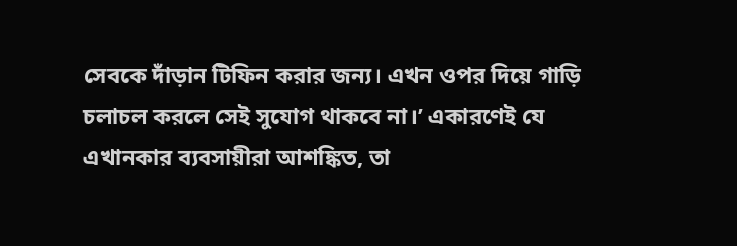সেবকে দাঁড়ান টিফিন করার জন্য। এখন ওপর দিয়ে গাড়ি চলাচল করলে সেই সুযোগ থাকবে না।’ একারণেই যে এখানকার ব্যবসায়ীরা আশঙ্কিত, তা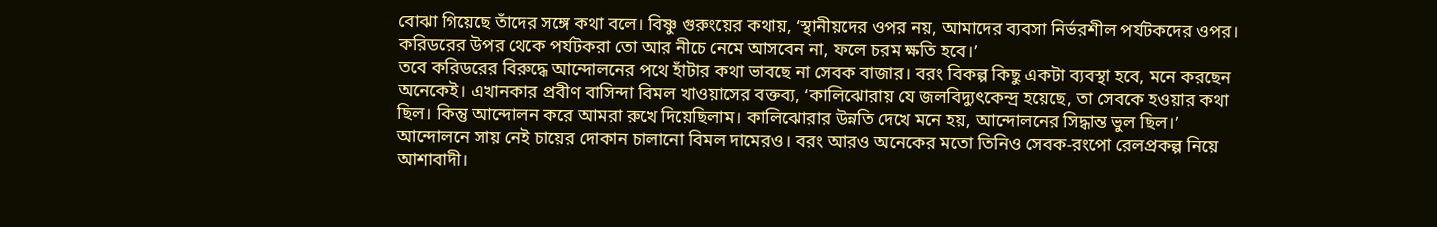বোঝা গিয়েছে তাঁদের সঙ্গে কথা বলে। বিষ্ণু গুরুংয়ের কথায়, ‘স্থানীয়দের ওপর নয়, আমাদের ব্যবসা নির্ভরশীল পর্যটকদের ওপর। করিডরের উপর থেকে পর্যটকরা তো আর নীচে নেমে আসবেন না, ফলে চরম ক্ষতি হবে।’
তবে করিডরের বিরুদ্ধে আন্দোলনের পথে হাঁটার কথা ভাবছে না সেবক বাজার। বরং বিকল্প কিছু একটা ব্যবস্থা হবে, মনে করছেন অনেকেই। এখানকার প্রবীণ বাসিন্দা বিমল খাওয়াসের বক্তব্য, ‘কালিঝোরায় যে জলবিদ্যুৎকেন্দ্র হয়েছে, তা সেবকে হওয়ার কথা ছিল। কিন্তু আন্দোলন করে আমরা রুখে দিয়েছিলাম। কালিঝোরার উন্নতি দেখে মনে হয়, আন্দোলনের সিদ্ধান্ত ভুল ছিল।’ আন্দোলনে সায় নেই চায়ের দোকান চালানো বিমল দামেরও। বরং আরও অনেকের মতো তিনিও সেবক-রংপো রেলপ্রকল্প নিয়ে আশাবাদী।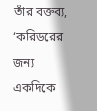তাঁর বক্তব্য, ‘করিডরের জন্য একদিকে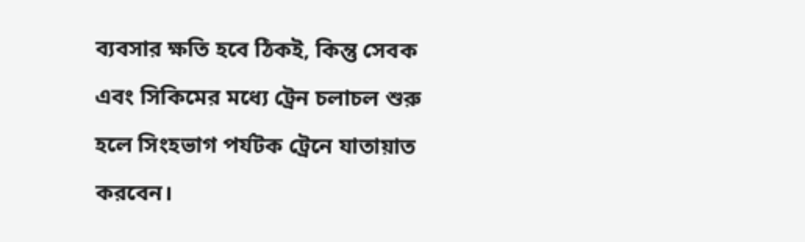ব্যবসার ক্ষতি হবে ঠিকই, কিন্তু সেবক এবং সিকিমের মধ্যে ট্রেন চলাচল শুরু হলে সিংহভাগ পর্যটক ট্রেনে যাতায়াত করবেন।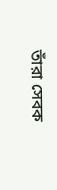তাঁরা সেবক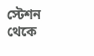স্টেশন থেকে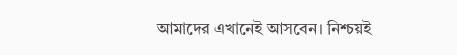আমাদের এখানেই আসবেন। নিশ্চয়ই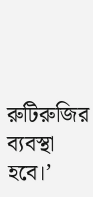রুটিরুজির ব্যবস্থা হবে।’